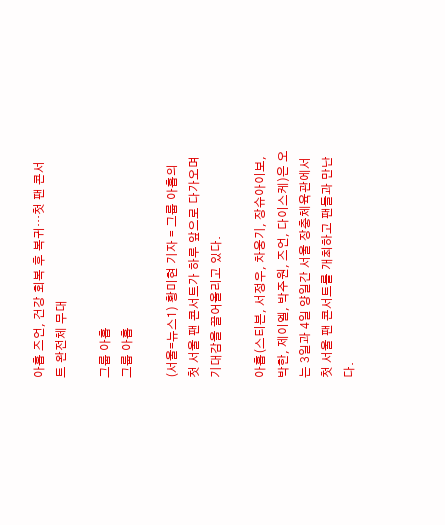아홉 즈언, 건강 회복 후 복귀…첫 팬 콘서트 완전체 무대

그룹 아홉
그룹 아홉

(서울=뉴스1) 황미현 기자 = 그룹 아홉의 첫 서울 팬 콘서트가 하루 앞으로 다가오며 기대감을 끌어올리고 있다.

아홉(스티븐, 서정우, 차웅기, 장슈아이보, 박한, 제이엘, 박주원, 즈언, 다이스케)은 오는 3일과 4일 양일간 서울 장충체육관에서 첫 서울 팬 콘서트를 개최하고 팬들과 만난다.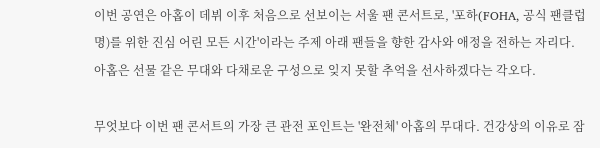이번 공연은 아홉이 데뷔 이후 처음으로 선보이는 서울 팬 콘서트로, '포하(FOHA, 공식 팬클럽명)를 위한 진심 어린 모든 시간'이라는 주제 아래 팬들을 향한 감사와 애정을 전하는 자리다. 아홉은 선물 같은 무대와 다채로운 구성으로 잊지 못할 추억을 선사하겠다는 각오다.

무엇보다 이번 팬 콘서트의 가장 큰 관전 포인트는 '완전체' 아홉의 무대다. 건강상의 이유로 잠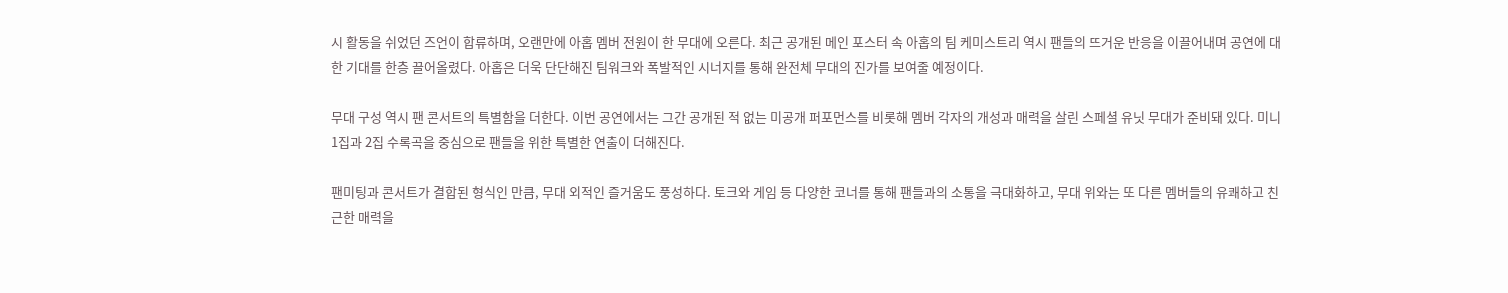시 활동을 쉬었던 즈언이 합류하며, 오랜만에 아홉 멤버 전원이 한 무대에 오른다. 최근 공개된 메인 포스터 속 아홉의 팀 케미스트리 역시 팬들의 뜨거운 반응을 이끌어내며 공연에 대한 기대를 한층 끌어올렸다. 아홉은 더욱 단단해진 팀워크와 폭발적인 시너지를 통해 완전체 무대의 진가를 보여줄 예정이다.

무대 구성 역시 팬 콘서트의 특별함을 더한다. 이번 공연에서는 그간 공개된 적 없는 미공개 퍼포먼스를 비롯해 멤버 각자의 개성과 매력을 살린 스페셜 유닛 무대가 준비돼 있다. 미니 1집과 2집 수록곡을 중심으로 팬들을 위한 특별한 연출이 더해진다.

팬미팅과 콘서트가 결합된 형식인 만큼, 무대 외적인 즐거움도 풍성하다. 토크와 게임 등 다양한 코너를 통해 팬들과의 소통을 극대화하고, 무대 위와는 또 다른 멤버들의 유쾌하고 친근한 매력을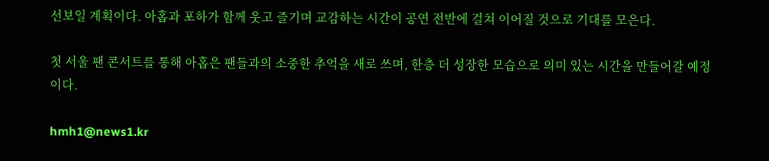선보일 계획이다. 아홉과 포하가 함께 웃고 즐기며 교감하는 시간이 공연 전반에 걸쳐 이어질 것으로 기대를 모은다.

첫 서울 팬 콘서트를 통해 아홉은 팬들과의 소중한 추억을 새로 쓰며, 한층 더 성장한 모습으로 의미 있는 시간을 만들어갈 예정이다.

hmh1@news1.kr